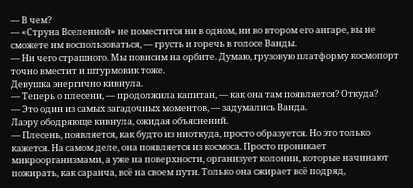— В чем?
— «Струна Вселенной» не поместится ни в одном, ни во втором его ангаре, вы не сможете им воспользоваться, — грусть и горечь в голосе Ванды.
— Ни чего страшного. Мы повисим на орбите. Думаю, грузовую платформу космопорт точно вместит и штурмовик тоже.
Девушка энергично кивнула.
— Теперь о плесени, — продолжила капитан, — как она там появляется? Откуда?
— Это один из самых загадочных моментов, — задумались Ванда.
Лаэру ободряюще кивнула, ожидая объяснений.
— Плесень, появляется, как будто из ниоткуда, просто образуется. Но это только кажется. На самом деле, она появляется из космоса. Просто проникает микроорганизмами, а уже на поверхности, организует колонии, которые начинают пожирать, как саранча, всё на своем пути. Только она сжирает всё подряд,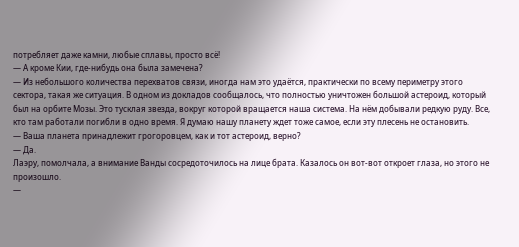потребляет даже камни, любые сплавы, просто всё!
— А кроме Кии, где-нибудь она была замечена?
— Из небольшого количества перехватов связи, иногда нам это удаётся, практически по всему периметру этого сектора, такая же ситуация. В одном из докладов сообщалось, что полностью уничтожен большой астероид, который был на орбите Мозы. Это тусклая звезда, вокруг которой вращается наша система. На нём добывали редкую руду. Все, кто там работали погибли в одно время. Я думаю нашу планету ждет тоже самое, если эту плесень не остановить.
— Ваша планета принадлежит грогоровцем, как и тот астероид, верно?
— Да.
Лаэру, помолчала, а внимание Ванды сосредоточилось на лице брата. Казалось он вот-вот откроет глаза, но этого не произошло.
—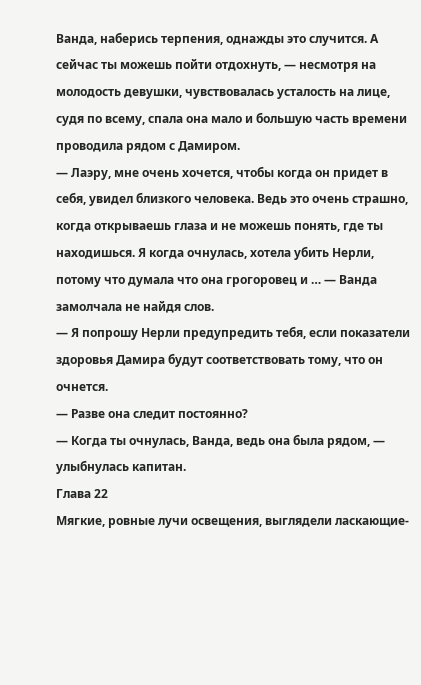Ванда, наберись терпения, однажды это случится. А сейчас ты можешь пойти отдохнуть, — несмотря на молодость девушки, чувствовалась усталость на лице, судя по всему, спала она мало и большую часть времени проводила рядом с Дамиром.
— Лаэру, мне очень хочется, чтобы когда он придет в себя, увидел близкого человека. Ведь это очень страшно, когда открываешь глаза и не можешь понять, где ты находишься. Я когда очнулась, хотела убить Нерли, потому что думала что она грогоровец и … — Ванда замолчала не найдя слов.
— Я попрошу Нерли предупредить тебя, если показатели здоровья Дамира будут соответствовать тому, что он очнется.
— Разве она следит постоянно?
— Когда ты очнулась, Ванда, ведь она была рядом, — улыбнулась капитан.
Глава 22
Мягкие, ровные лучи освещения, выглядели ласкающие-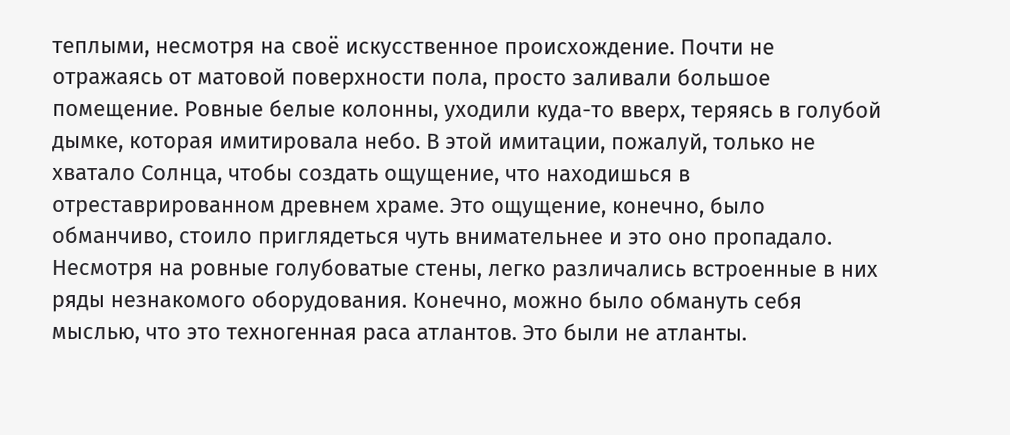теплыми, несмотря на своё искусственное происхождение. Почти не отражаясь от матовой поверхности пола, просто заливали большое помещение. Ровные белые колонны, уходили куда-то вверх, теряясь в голубой дымке, которая имитировала небо. В этой имитации, пожалуй, только не хватало Солнца, чтобы создать ощущение, что находишься в отреставрированном древнем храме. Это ощущение, конечно, было обманчиво, стоило приглядеться чуть внимательнее и это оно пропадало. Несмотря на ровные голубоватые стены, легко различались встроенные в них ряды незнакомого оборудования. Конечно, можно было обмануть себя мыслью, что это техногенная раса атлантов. Это были не атланты.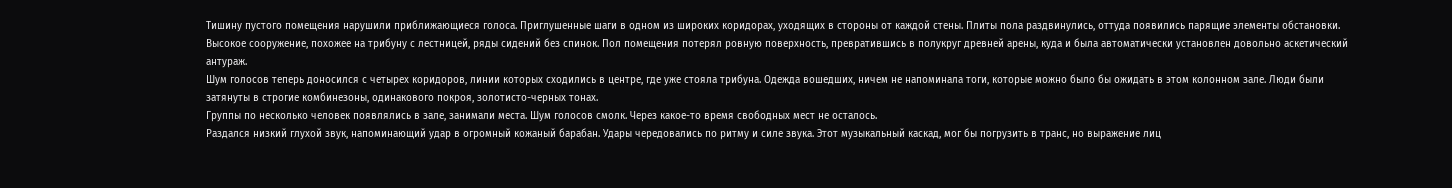Тишину пустого помещения нарушили приближающиеся голоса. Приглушенные шаги в одном из широких коридорах, уходящих в стороны от каждой стены. Плиты пола раздвинулись, оттуда появились парящие элементы обстановки. Высокое сооружение, похожее на трибуну с лестницей, ряды сидений без спинок. Пол помещения потерял ровную поверхность, превратившись в полукруг древней арены, куда и была автоматически установлен довольно аскетический антураж.
Шум голосов теперь доносился с четырех коридоров, линии которых сходились в центре, где уже стояла трибуна. Одежда вошедших, ничем не напоминала тоги, которые можно было бы ожидать в этом колонном зале. Люди были затянуты в строгие комбинезоны, одинакового покроя, золотисто-черных тонах.
Группы по несколько человек появлялись в зале, занимали места. Шум голосов смолк. Через какое-то время свободных мест не осталось.
Раздался низкий глухой звук, напоминающий удар в огромный кожаный барабан. Удары чередовались по ритму и силе звука. Этот музыкальный каскад, мог бы погрузить в транс, но выражение лиц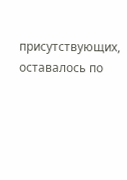присутствующих, оставалось по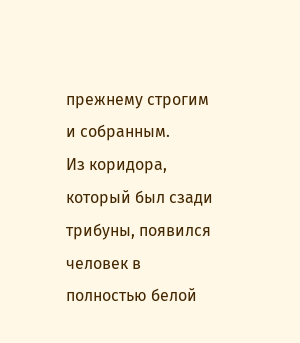прежнему строгим и собранным.
Из коридора, который был сзади трибуны, появился человек в полностью белой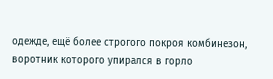одежде, ещё более строгого покроя комбинезон, воротник которого упирался в горло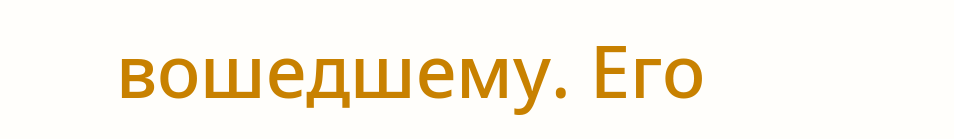вошедшему. Его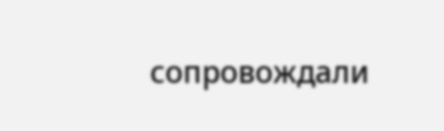сопровождали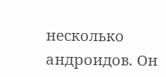несколько андроидов. Он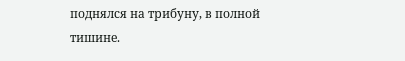поднялся на трибуну, в полной тишине.